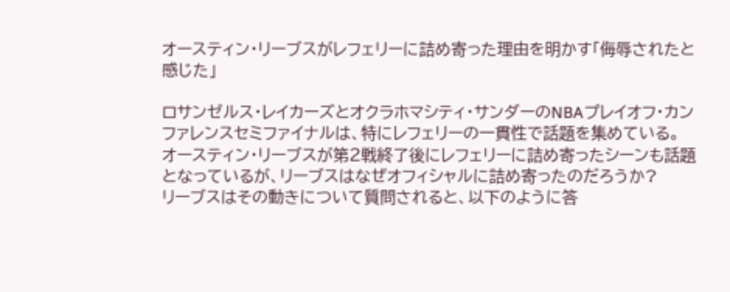オースティン・リーブスがレフェリーに詰め寄った理由を明かす「侮辱されたと感じた」

ロサンゼルス・レイカーズとオクラホマシティ・サンダーのNBAプレイオフ・カンファレンスセミファイナルは、特にレフェリーの一貫性で話題を集めている。
オースティン・リーブスが第2戦終了後にレフェリーに詰め寄ったシーンも話題となっているが、リーブスはなぜオフィシャルに詰め寄ったのだろうか?
リーブスはその動きについて質問されると、以下のように答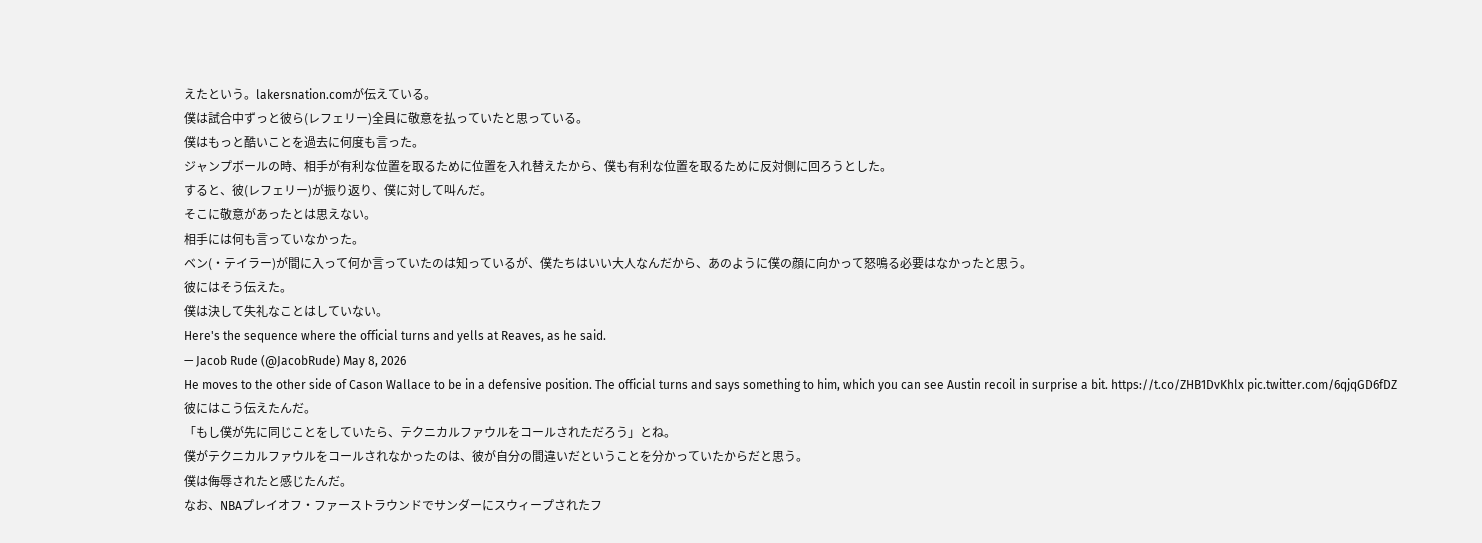えたという。lakersnation.comが伝えている。
僕は試合中ずっと彼ら(レフェリー)全員に敬意を払っていたと思っている。
僕はもっと酷いことを過去に何度も言った。
ジャンプボールの時、相手が有利な位置を取るために位置を入れ替えたから、僕も有利な位置を取るために反対側に回ろうとした。
すると、彼(レフェリー)が振り返り、僕に対して叫んだ。
そこに敬意があったとは思えない。
相手には何も言っていなかった。
ベン(・テイラー)が間に入って何か言っていたのは知っているが、僕たちはいい大人なんだから、あのように僕の顔に向かって怒鳴る必要はなかったと思う。
彼にはそう伝えた。
僕は決して失礼なことはしていない。
Here's the sequence where the official turns and yells at Reaves, as he said.
— Jacob Rude (@JacobRude) May 8, 2026
He moves to the other side of Cason Wallace to be in a defensive position. The official turns and says something to him, which you can see Austin recoil in surprise a bit. https://t.co/ZHB1DvKhlx pic.twitter.com/6qjqGD6fDZ
彼にはこう伝えたんだ。
「もし僕が先に同じことをしていたら、テクニカルファウルをコールされただろう」とね。
僕がテクニカルファウルをコールされなかったのは、彼が自分の間違いだということを分かっていたからだと思う。
僕は侮辱されたと感じたんだ。
なお、NBAプレイオフ・ファーストラウンドでサンダーにスウィープされたフ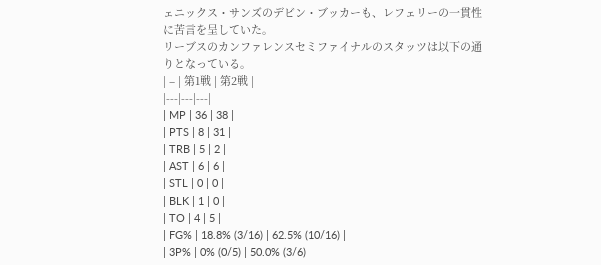ェニックス・サンズのデビン・ブッカーも、レフェリーの一貫性に苦言を呈していた。
リーブスのカンファレンスセミファイナルのスタッツは以下の通りとなっている。
| – | 第1戦 | 第2戦 |
|---|---|---|
| MP | 36 | 38 |
| PTS | 8 | 31 |
| TRB | 5 | 2 |
| AST | 6 | 6 |
| STL | 0 | 0 |
| BLK | 1 | 0 |
| TO | 4 | 5 |
| FG% | 18.8% (3/16) | 62.5% (10/16) |
| 3P% | 0% (0/5) | 50.0% (3/6)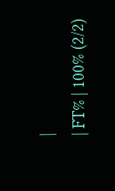|
| FT% | 100% (2/2)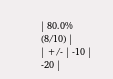| 80.0% (8/10) |
| +/- | -10 | -20 |